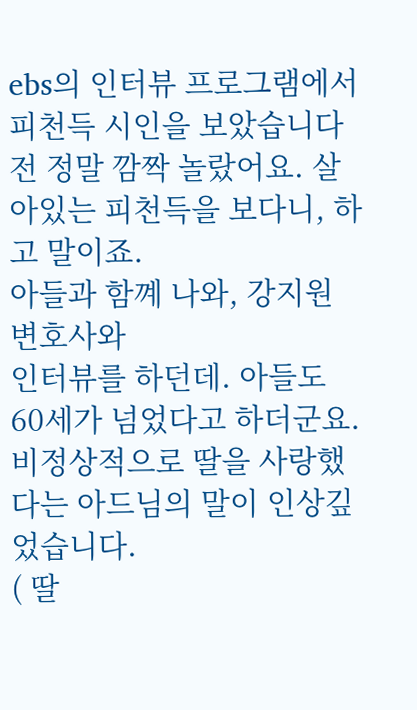ebs의 인터뷰 프로그램에서 피천득 시인을 보았습니다
전 정말 깜짝 놀랐어요. 살아있는 피천득을 보다니, 하고 말이죠.
아들과 함꼐 나와, 강지원 변호사와
인터뷰를 하던데. 아들도 60세가 넘었다고 하더군요.
비정상적으로 딸을 사랑했다는 아드님의 말이 인상깊었습니다.
( 딸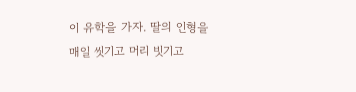이 유학을 가자. 딸의 인형을 매일 씻기고 머리 빗기고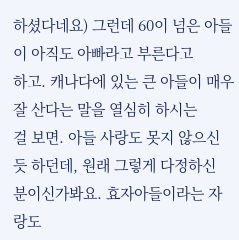하셨다네요) 그런데 60이 넘은 아들이 아직도 아빠라고 부른다고
하고. 캐나다에 있는 큰 아들이 매우 잘 산다는 말을 열심히 하시는
걸 보면. 아들 사랑도 못지 않으신 듯 하던데, 원래 그렇게 다정하신
분이신가봐요. 효자아들이라는 자랑도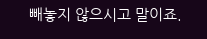빼놓지 않으시고 말이죠.